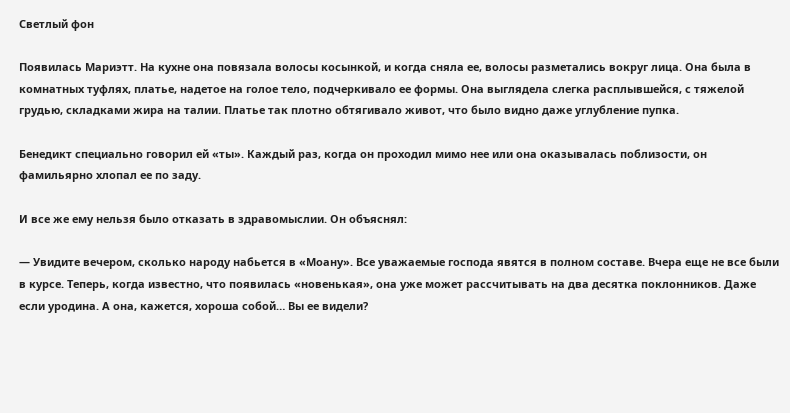Светлый фон

Появилась Мариэтт. На кухне она повязала волосы косынкой, и когда сняла ее, волосы разметались вокруг лица. Она была в комнатных туфлях, платье, надетое на голое тело, подчеркивало ее формы. Она выглядела слегка расплывшейся, с тяжелой грудью, складками жира на талии. Платье так плотно обтягивало живот, что было видно даже углубление пупка.

Бенедикт специально говорил ей «ты». Каждый раз, когда он проходил мимо нее или она оказывалась поблизости, он фамильярно хлопал ее по заду.

И все же ему нельзя было отказать в здравомыслии. Он объяснял:

— Увидите вечером, сколько народу набьется в «Моану». Все уважаемые господа явятся в полном составе. Вчера еще не все были в курсе. Теперь, когда известно, что появилась «новенькая», она уже может рассчитывать на два десятка поклонников. Даже если уродина. А она, кажется, хороша собой… Вы ее видели?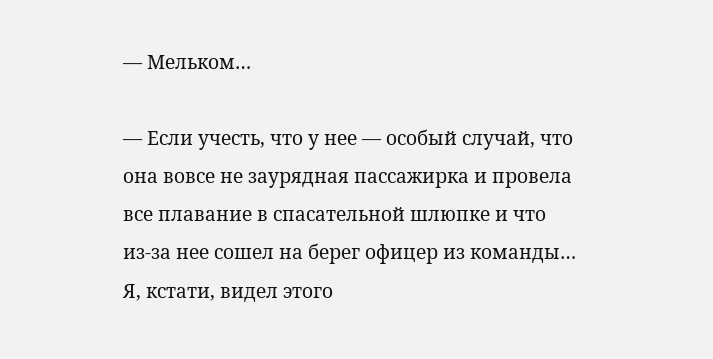— Мельком…

— Если учесть, что у нее — особый случай, что она вовсе не заурядная пассажирка и провела все плавание в спасательной шлюпке и что из-за нее сошел на берег офицер из команды… Я, кстати, видел этого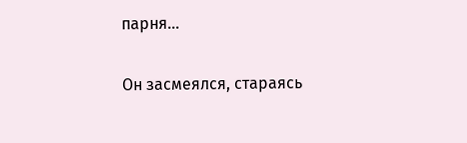парня…

Он засмеялся, стараясь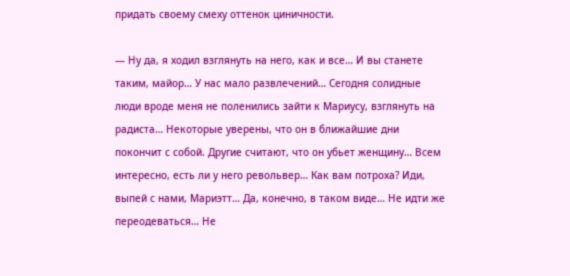придать своему смеху оттенок циничности.

— Ну да, я ходил взглянуть на него, как и все… И вы станете таким, майор… У нас мало развлечений… Сегодня солидные люди вроде меня не поленились зайти к Мариусу, взглянуть на радиста… Некоторые уверены, что он в ближайшие дни покончит с собой. Другие считают, что он убьет женщину… Всем интересно, есть ли у него револьвер… Как вам потроха? Иди, выпей с нами, Мариэтт… Да, конечно, в таком виде… Не идти же переодеваться… Не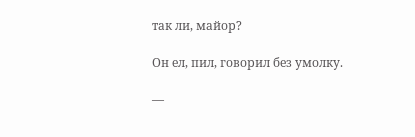так ли, майор?

Он ел, пил, говорил без умолку.

—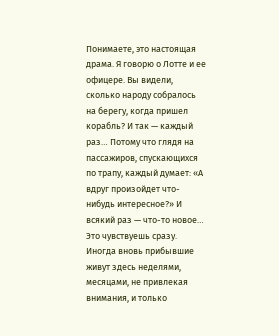Понимаете, это настоящая драма. Я говорю о Лотте и ее офицере. Вы видели, сколько народу собралось на берегу, когда пришел корабль? И так — каждый раз… Потому что глядя на пассажиров, спускающихся по трапу, каждый думает: «А вдруг произойдет что-нибудь интересное?» И всякий раз — что-то новое… Это чувствуешь сразу. Иногда вновь прибывшие живут здесь неделями, месяцами, не привлекая внимания, и только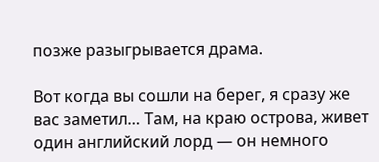позже разыгрывается драма.

Вот когда вы сошли на берег, я сразу же вас заметил… Там, на краю острова, живет один английский лорд — он немного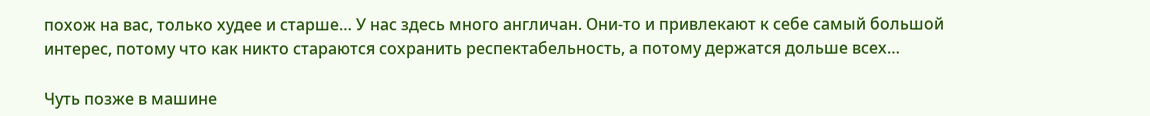похож на вас, только худее и старше… У нас здесь много англичан. Они-то и привлекают к себе самый большой интерес, потому что как никто стараются сохранить респектабельность, а потому держатся дольше всех…

Чуть позже в машине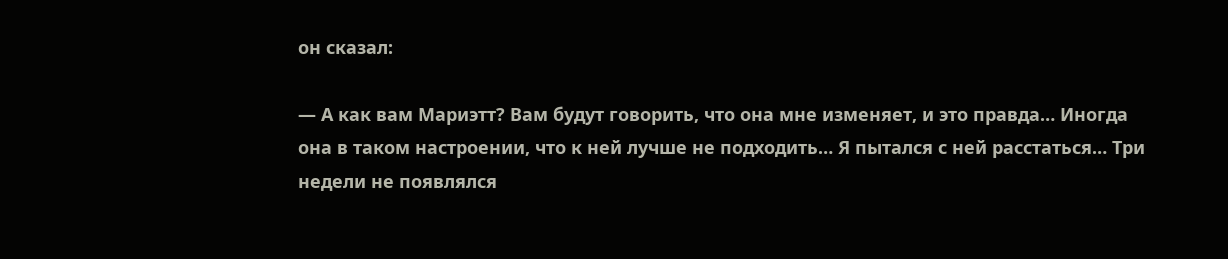он сказал:

— А как вам Мариэтт? Вам будут говорить, что она мне изменяет, и это правда… Иногда она в таком настроении, что к ней лучше не подходить… Я пытался с ней расстаться… Три недели не появлялся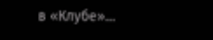в «Клубе»…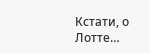Кстати, о Лотте…